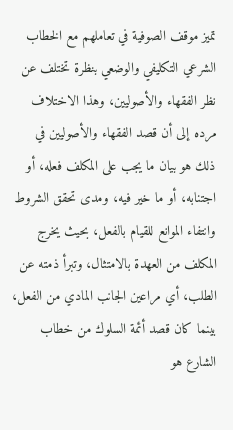تميز موقف الصوفية في تعاملهم مع الخطاب الشرعي التكليفي والوضعي بنظرة تختلف عن نظر الفقهاء والأصوليين، وهذا الاختلاف مرده إلى أن قصد الفقهاء والأصوليين في ذلك هو بيان ما يجب على المكلف فعله، أو اجتنابه، أو ما خير فيه، ومدى تحقق الشروط وانتفاء الموانع للقيام بالفعل، بحيث يخرج المكلف من العهدة بالامتثال، وتبرأ ذمته عن الطلب، أي مراعين الجانب المادي من الفعل، بينما كان قصد أئمة السلوك من خطاب الشارع هو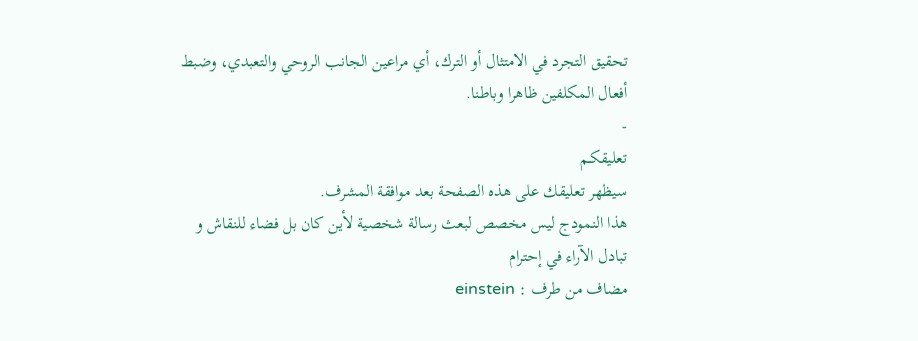تحقيق التجرد في الامتثال أو الترك، أي مراعين الجانب الروحي والتعبدي، وضبط أفعال المكلفين ظاهرا وباطنا.
-
تعليقكـم
سيظهر تعليقك على هذه الصفحة بعد موافقة المشرف.
هذا النمودج ليس مخصص لبعث رسالة شخصية لأين كان بل فضاء للنقاش و تبادل الآراء في إحترام
مضاف من طرف : einstein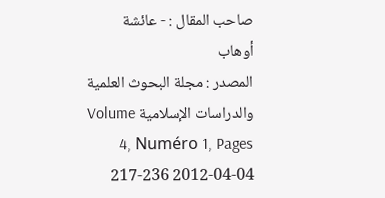صاحب المقال : - عائشة أوهاب
المصدر : مجلة البحوث العلمية والدراسات الإسلامية Volume 4, Numéro 1, Pages 217-236 2012-04-04